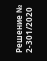Решение № 2-301/2020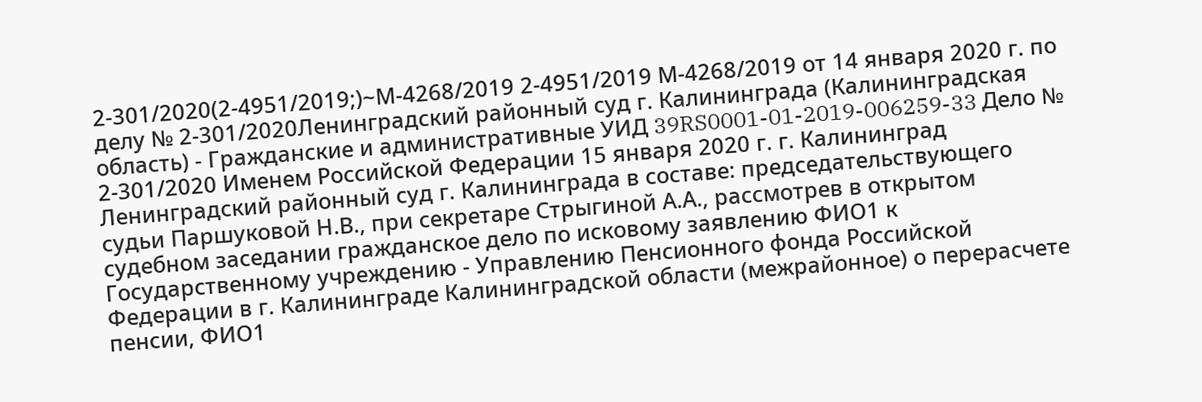2-301/2020(2-4951/2019;)~М-4268/2019 2-4951/2019 М-4268/2019 от 14 января 2020 г. по делу № 2-301/2020Ленинградский районный суд г. Калининграда (Калининградская область) - Гражданские и административные УИД 39RS0001-01-2019-006259-33 Дело № 2-301/2020 Именем Российской Федерации 15 января 2020 г. г. Калининград Ленинградский районный суд г. Калининграда в составе: председательствующего судьи Паршуковой Н.В., при секретаре Стрыгиной А.А., рассмотрев в открытом судебном заседании гражданское дело по исковому заявлению ФИО1 к Государственному учреждению - Управлению Пенсионного фонда Российской Федерации в г. Калининграде Калининградской области (межрайонное) о перерасчете пенсии, ФИО1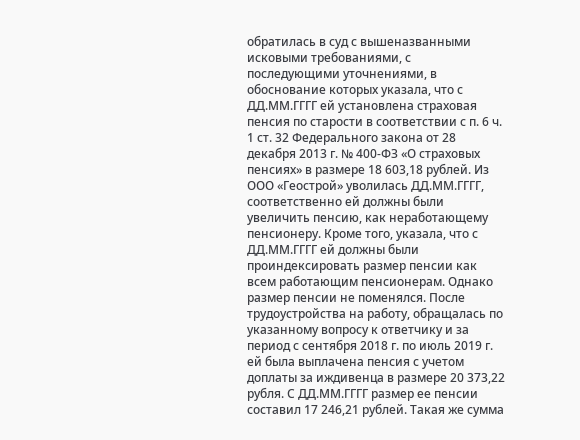обратилась в суд с вышеназванными исковыми требованиями, с последующими уточнениями, в обоснование которых указала, что с ДД.ММ.ГГГГ ей установлена страховая пенсия по старости в соответствии с п. 6 ч. 1 ст. 32 Федерального закона от 28 декабря 2013 г. № 400-ФЗ «О страховых пенсиях» в размере 18 603,18 рублей. Из ООО «Геострой» уволилась ДД.ММ.ГГГГ, соответственно ей должны были увеличить пенсию, как неработающему пенсионеру. Кроме того, указала, что с ДД.ММ.ГГГГ ей должны были проиндексировать размер пенсии как всем работающим пенсионерам. Однако размер пенсии не поменялся. После трудоустройства на работу, обращалась по указанному вопросу к ответчику и за период с сентября 2018 г. по июль 2019 г. ей была выплачена пенсия с учетом доплаты за иждивенца в размере 20 373,22 рубля. С ДД.ММ.ГГГГ размер ее пенсии составил 17 246,21 рублей. Такая же сумма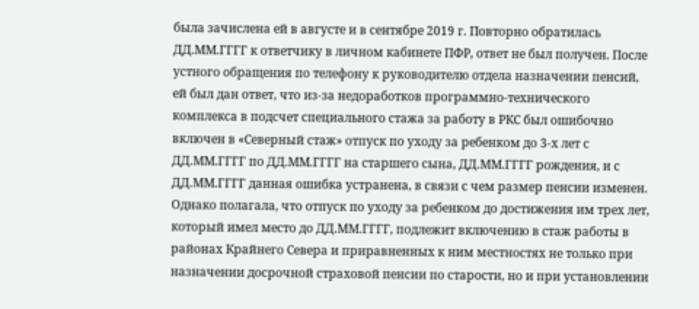была зачислена ей в августе и в сентябре 2019 г. Повторно обратилась ДД.ММ.ГГГГ к ответчику в личном кабинете ПФР, ответ не был получен. После устного обращения по телефону к руководителю отдела назначении пенсий, ей был дан ответ, что из-за недоработков программно-технического комплекса в подсчет специального стажа за работу в РКС был ошибочно включен в «Северный стаж» отпуск по уходу за ребенком до 3-х лет с ДД.ММ.ГГГГ по ДД.ММ.ГГГГ на старшего сына, ДД.ММ.ГГГГ рождения, и с ДД.ММ.ГГГГ данная ошибка устранена, в связи с чем размер пенсии изменен. Однако полагала, что отпуск по уходу за ребенком до достижения им трех лет, который имел место до ДД.ММ.ГГГГ, подлежит включению в стаж работы в районах Крайнего Севера и приравненных к ним местностях не только при назначении досрочной страховой пенсии по старости, но и при установлении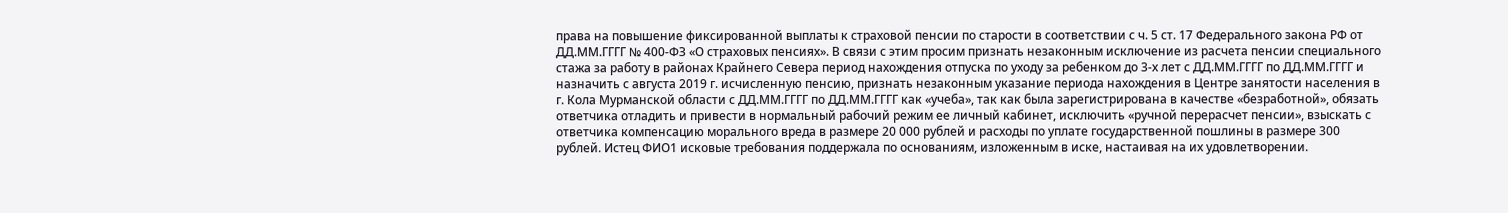права на повышение фиксированной выплаты к страховой пенсии по старости в соответствии с ч. 5 ст. 17 Федерального закона РФ от ДД.ММ.ГГГГ № 400-ФЗ «О страховых пенсиях». В связи с этим просим признать незаконным исключение из расчета пенсии специального стажа за работу в районах Крайнего Севера период нахождения отпуска по уходу за ребенком до 3-х лет с ДД.ММ.ГГГГ по ДД.ММ.ГГГГ и назначить с августа 2019 г. исчисленную пенсию, признать незаконным указание периода нахождения в Центре занятости населения в г. Кола Мурманской области с ДД.ММ.ГГГГ по ДД.ММ.ГГГГ как «учеба», так как была зарегистрирована в качестве «безработной», обязать ответчика отладить и привести в нормальный рабочий режим ее личный кабинет, исключить «ручной перерасчет пенсии», взыскать с ответчика компенсацию морального вреда в размере 20 000 рублей и расходы по уплате государственной пошлины в размере 300 рублей. Истец ФИО1 исковые требования поддержала по основаниям, изложенным в иске, настаивая на их удовлетворении.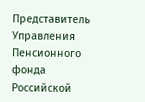Представитель Управления Пенсионного фонда Российской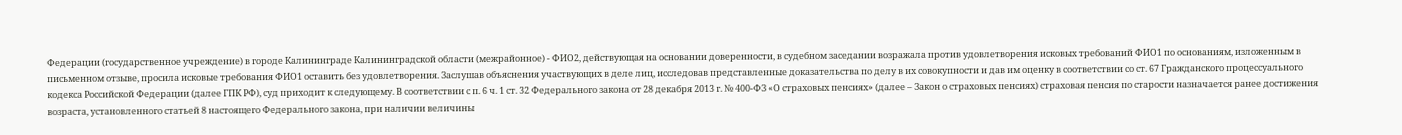Федерации (государственное учреждение) в городе Калининграде Калининградской области (межрайонное) - ФИО2, действующая на основании доверенности, в судебном заседании возражала против удовлетворения исковых требований ФИО1 по основаниям, изложенным в письменном отзыве, просила исковые требования ФИО1 оставить без удовлетворения. Заслушав объяснения участвующих в деле лиц, исследовав представленные доказательства по делу в их совокупности и дав им оценку в соответствии со ст. 67 Гражданского процессуального кодекса Российской Федерации (далее ГПК РФ), суд приходит к следующему. В соответствии с п. 6 ч. 1 ст. 32 Федерального закона от 28 декабря 2013 г. № 400-ФЗ «О страховых пенсиях» (далее – Закон о страховых пенсиях) страховая пенсия по старости назначается ранее достижения возраста, установленного статьей 8 настоящего Федерального закона, при наличии величины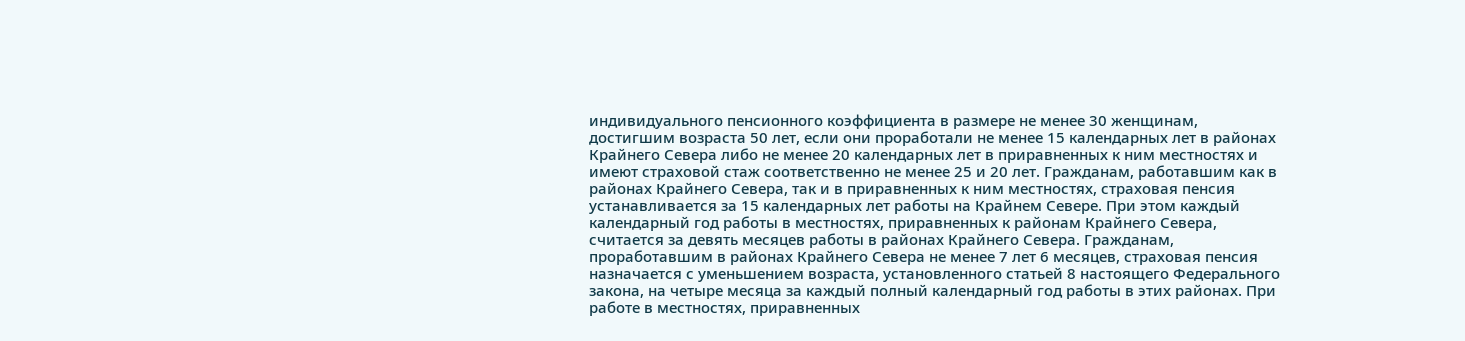индивидуального пенсионного коэффициента в размере не менее 30 женщинам, достигшим возраста 50 лет, если они проработали не менее 15 календарных лет в районах Крайнего Севера либо не менее 20 календарных лет в приравненных к ним местностях и имеют страховой стаж соответственно не менее 25 и 20 лет. Гражданам, работавшим как в районах Крайнего Севера, так и в приравненных к ним местностях, страховая пенсия устанавливается за 15 календарных лет работы на Крайнем Севере. При этом каждый календарный год работы в местностях, приравненных к районам Крайнего Севера, считается за девять месяцев работы в районах Крайнего Севера. Гражданам, проработавшим в районах Крайнего Севера не менее 7 лет 6 месяцев, страховая пенсия назначается с уменьшением возраста, установленного статьей 8 настоящего Федерального закона, на четыре месяца за каждый полный календарный год работы в этих районах. При работе в местностях, приравненных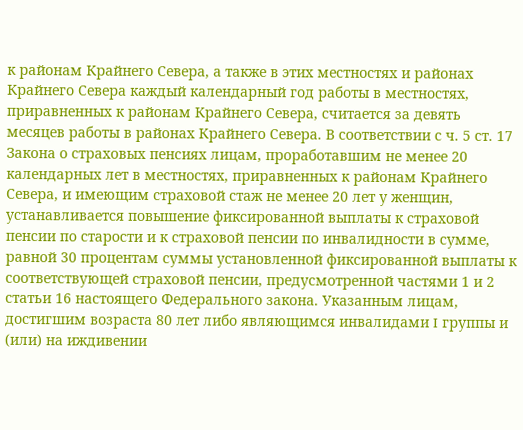к районам Крайнего Севера, а также в этих местностях и районах Крайнего Севера каждый календарный год работы в местностях, приравненных к районам Крайнего Севера, считается за девять месяцев работы в районах Крайнего Севера. В соответствии с ч. 5 ст. 17 Закона о страховых пенсиях лицам, проработавшим не менее 20 календарных лет в местностях, приравненных к районам Крайнего Севера, и имеющим страховой стаж не менее 20 лет у женщин, устанавливается повышение фиксированной выплаты к страховой пенсии по старости и к страховой пенсии по инвалидности в сумме, равной 30 процентам суммы установленной фиксированной выплаты к соответствующей страховой пенсии, предусмотренной частями 1 и 2 статьи 16 настоящего Федерального закона. Указанным лицам, достигшим возраста 80 лет либо являющимся инвалидами I группы и (или) на иждивении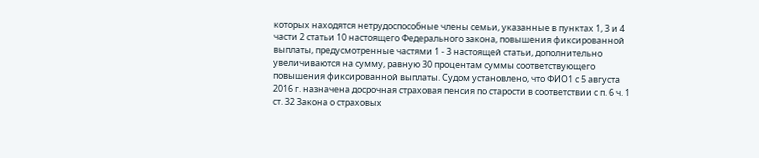которых находятся нетрудоспособные члены семьи, указанные в пунктах 1, 3 и 4 части 2 статьи 10 настоящего Федерального закона, повышения фиксированной выплаты, предусмотренные частями 1 - 3 настоящей статьи, дополнительно увеличиваются на сумму, равную 30 процентам суммы соответствующего повышения фиксированной выплаты. Судом установлено, что ФИО1 с 5 августа 2016 г. назначена досрочная страховая пенсия по старости в соответствии с п. 6 ч. 1 ст. 32 Закона о страховых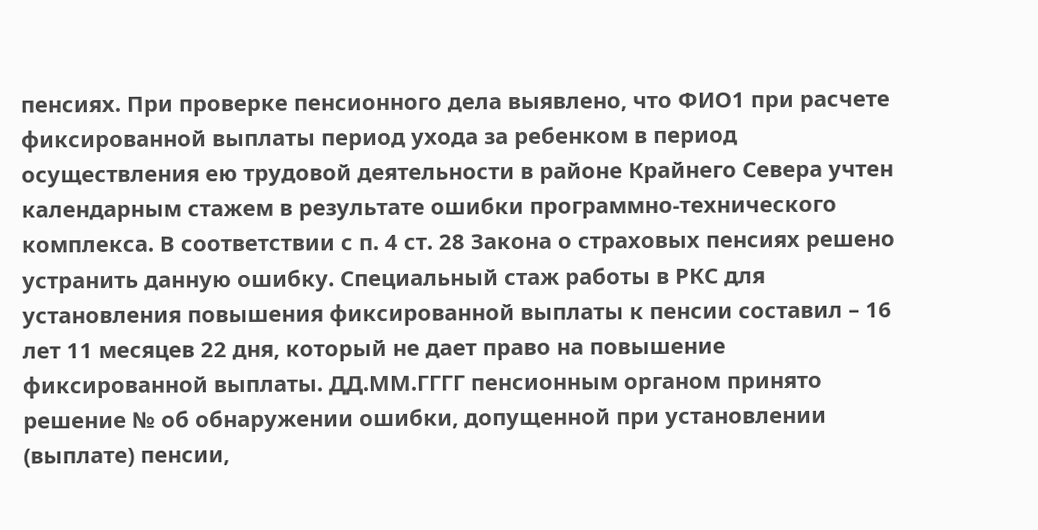пенсиях. При проверке пенсионного дела выявлено, что ФИО1 при расчете фиксированной выплаты период ухода за ребенком в период осуществления ею трудовой деятельности в районе Крайнего Севера учтен календарным стажем в результате ошибки программно-технического комплекса. В соответствии с п. 4 ст. 28 Закона о страховых пенсиях решено устранить данную ошибку. Специальный стаж работы в РКС для установления повышения фиксированной выплаты к пенсии составил – 16 лет 11 месяцев 22 дня, который не дает право на повышение фиксированной выплаты. ДД.ММ.ГГГГ пенсионным органом принято решение № об обнаружении ошибки, допущенной при установлении (выплате) пенсии,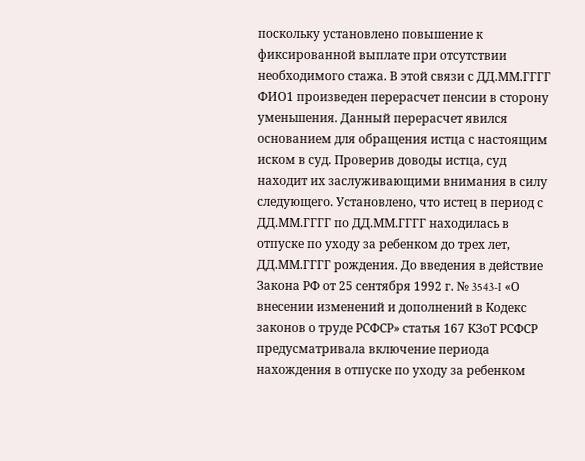поскольку установлено повышение к фиксированной выплате при отсутствии необходимого стажа. В этой связи с ДД.ММ.ГГГГ ФИО1 произведен перерасчет пенсии в сторону уменьшения. Данный перерасчет явился основанием для обращения истца с настоящим иском в суд. Проверив доводы истца, суд находит их заслуживающими внимания в силу следующего. Установлено, что истец в период с ДД.ММ.ГГГГ по ДД.ММ.ГГГГ находилась в отпуске по уходу за ребенком до трех лет, ДД.ММ.ГГГГ рождения. До введения в действие Закона РФ от 25 сентября 1992 г. № 3543-I «О внесении изменений и дополнений в Кодекс законов о труде РСФСР» статья 167 КЗоТ РСФСР предусматривала включение периода нахождения в отпуске по уходу за ребенком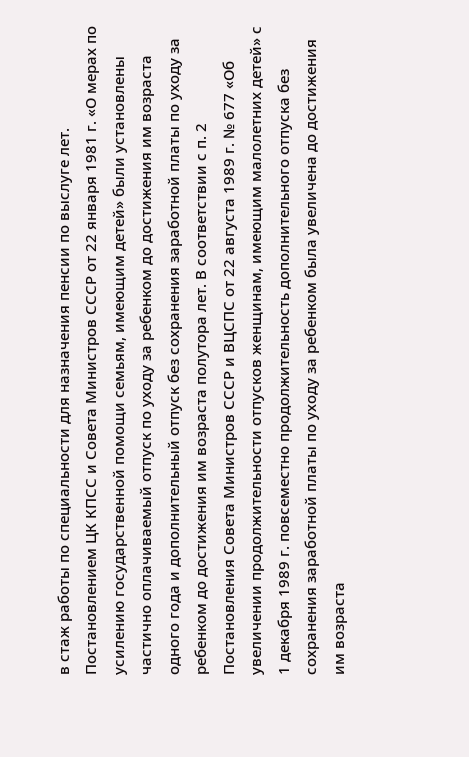в стаж работы по специальности для назначения пенсии по выслуге лет. Постановлением ЦК КПСС и Совета Министров СССР от 22 января 1981 г. «О мерах по усилению государственной помощи семьям, имеющим детей» были установлены частично оплачиваемый отпуск по уходу за ребенком до достижения им возраста одного года и дополнительный отпуск без сохранения заработной платы по уходу за ребенком до достижения им возраста полутора лет. В соответствии с п. 2 Постановления Совета Министров СССР и ВЦСПС от 22 августа 1989 г. № 677 «Об увеличении продолжительности отпусков женщинам, имеющим малолетних детей» с 1 декабря 1989 г. повсеместно продолжительность дополнительного отпуска без сохранения заработной платы по уходу за ребенком была увеличена до достижения им возраста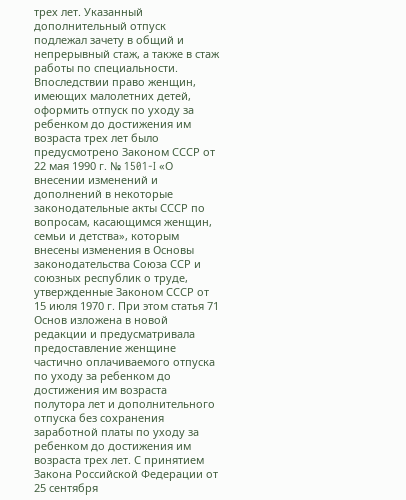трех лет. Указанный дополнительный отпуск подлежал зачету в общий и непрерывный стаж, а также в стаж работы по специальности. Впоследствии право женщин, имеющих малолетних детей, оформить отпуск по уходу за ребенком до достижения им возраста трех лет было предусмотрено Законом СССР от 22 мая 1990 г. № 1501-I «О внесении изменений и дополнений в некоторые законодательные акты СССР по вопросам, касающимся женщин, семьи и детства», которым внесены изменения в Основы законодательства Союза ССР и союзных республик о труде, утвержденные Законом СССР от 15 июля 1970 г. При этом статья 71 Основ изложена в новой редакции и предусматривала предоставление женщине частично оплачиваемого отпуска по уходу за ребенком до достижения им возраста полутора лет и дополнительного отпуска без сохранения заработной платы по уходу за ребенком до достижения им возраста трех лет. С принятием Закона Российской Федерации от 25 сентября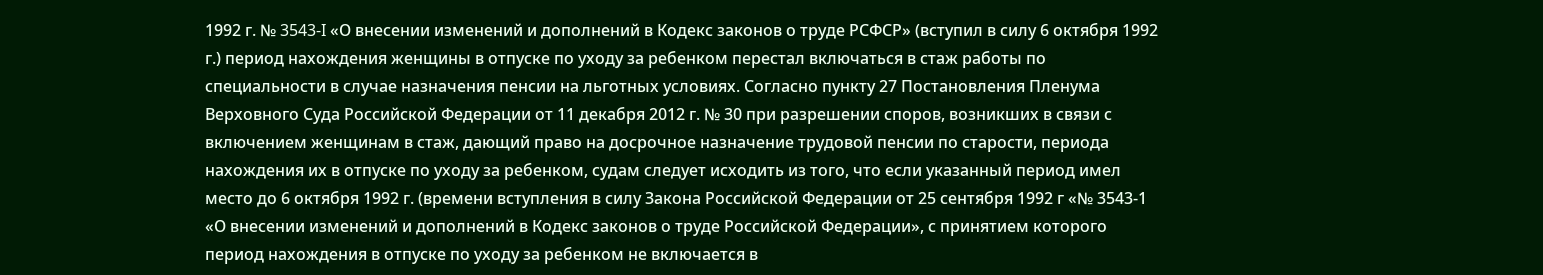1992 г. № 3543-I «О внесении изменений и дополнений в Кодекс законов о труде РСФСР» (вступил в силу 6 октября 1992 г.) период нахождения женщины в отпуске по уходу за ребенком перестал включаться в стаж работы по специальности в случае назначения пенсии на льготных условиях. Согласно пункту 27 Постановления Пленума Верховного Суда Российской Федерации от 11 декабря 2012 г. № 30 при разрешении споров, возникших в связи с включением женщинам в стаж, дающий право на досрочное назначение трудовой пенсии по старости, периода нахождения их в отпуске по уходу за ребенком, судам следует исходить из того, что если указанный период имел место до 6 октября 1992 г. (времени вступления в силу Закона Российской Федерации от 25 сентября 1992 г «№ 3543-1 «О внесении изменений и дополнений в Кодекс законов о труде Российской Федерации», с принятием которого период нахождения в отпуске по уходу за ребенком не включается в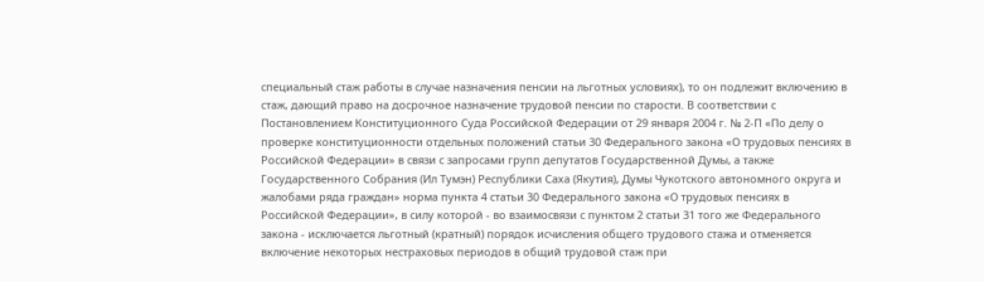специальный стаж работы в случае назначения пенсии на льготных условиях), то он подлежит включению в стаж, дающий право на досрочное назначение трудовой пенсии по старости. В соответствии с Постановлением Конституционного Суда Российской Федерации от 29 января 2004 г. № 2-П «По делу о проверке конституционности отдельных положений статьи 30 Федерального закона «О трудовых пенсиях в Российской Федерации» в связи с запросами групп депутатов Государственной Думы, а также Государственного Собрания (Ил Тумэн) Республики Саха (Якутия), Думы Чукотского автономного округа и жалобами ряда граждан» норма пункта 4 статьи 30 Федерального закона «О трудовых пенсиях в Российской Федерации», в силу которой - во взаимосвязи с пунктом 2 статьи 31 того же Федерального закона - исключается льготный (кратный) порядок исчисления общего трудового стажа и отменяется включение некоторых нестраховых периодов в общий трудовой стаж при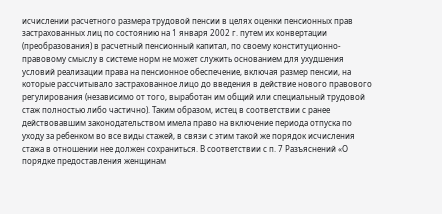исчислении расчетного размера трудовой пенсии в целях оценки пенсионных прав застрахованных лиц по состоянию на 1 января 2002 г. путем их конвертации (преобразования) в расчетный пенсионный капитал, по своему конституционно-правовому смыслу в системе норм не может служить основанием для ухудшения условий реализации права на пенсионное обеспечение, включая размер пенсии, на которые рассчитывало застрахованное лицо до введения в действие нового правового регулирования (независимо от того, выработан им общий или специальный трудовой стаж полностью либо частично). Таким образом, истец в соответствии с ранее действовавшим законодательством имела право на включение периода отпуска по уходу за ребенком во все виды стажей, в связи с этим такой же порядок исчисления стажа в отношении нее должен сохраниться. В соответствии с п. 7 Разъяснений «О порядке предоставления женщинам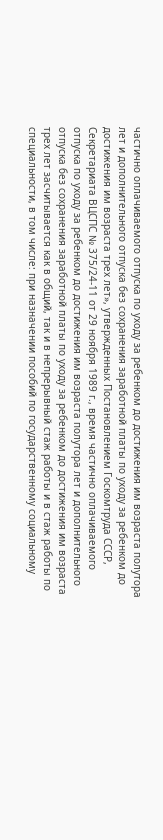частично оплачиваемого отпуска по уходу за ребенком до достижения им возраста полутора лет и дополнительного отпуска без сохранения заработной платы по уходу за ребенком до достижения им возраста трех лет», утвержденных Постановлением Госкомтруда СССР, Секретариата ВЦСПС № 375/24-11 от 29 ноября 1989 г., время частично оплачиваемого отпуска по уходу за ребенком до достижения им возраста полутора лет и дополнительного отпуска без сохранения заработной платы по уходу за ребенком до достижения им возраста трех лет засчитывается как в общий, так и в непрерывный стаж работы и в стаж работы по специальности, в том числе: при назначении пособий по государственному социальному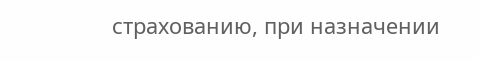страхованию, при назначении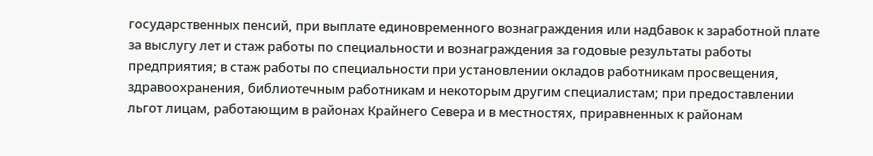государственных пенсий, при выплате единовременного вознаграждения или надбавок к заработной плате за выслугу лет и стаж работы по специальности и вознаграждения за годовые результаты работы предприятия; в стаж работы по специальности при установлении окладов работникам просвещения, здравоохранения, библиотечным работникам и некоторым другим специалистам; при предоставлении льгот лицам, работающим в районах Крайнего Севера и в местностях, приравненных к районам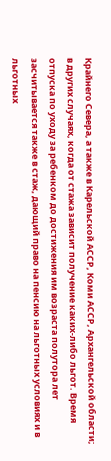Крайнего Севера, а также в Карельской АССР, Коми АССР, Архангельской области; в других случаях, когда от стажа зависит получение каких-либо льгот. Время отпуска по уходу за ребенком до достижения им возраста полутора лет засчитывается также в стаж, дающий право на пенсию на льготных условиях и в льготных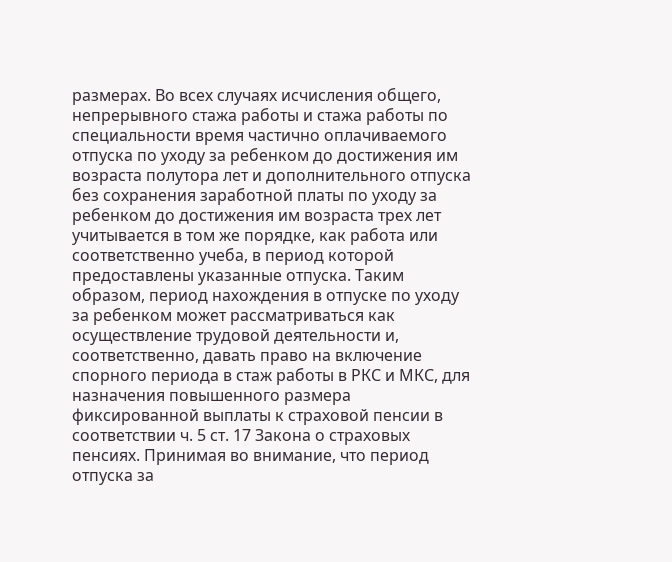размерах. Во всех случаях исчисления общего, непрерывного стажа работы и стажа работы по специальности время частично оплачиваемого отпуска по уходу за ребенком до достижения им возраста полутора лет и дополнительного отпуска без сохранения заработной платы по уходу за ребенком до достижения им возраста трех лет учитывается в том же порядке, как работа или соответственно учеба, в период которой предоставлены указанные отпуска. Таким образом, период нахождения в отпуске по уходу за ребенком может рассматриваться как осуществление трудовой деятельности и, соответственно, давать право на включение спорного периода в стаж работы в РКС и МКС, для назначения повышенного размера фиксированной выплаты к страховой пенсии в соответствии ч. 5 ст. 17 Закона о страховых пенсиях. Принимая во внимание, что период отпуска за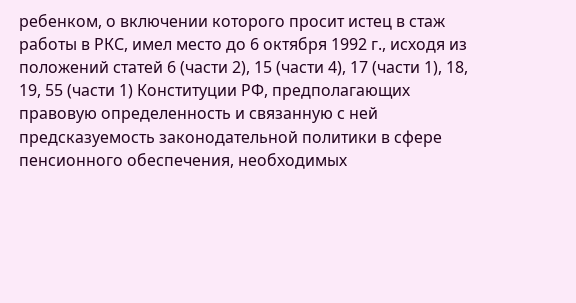ребенком, о включении которого просит истец в стаж работы в РКС, имел место до 6 октября 1992 г., исходя из положений статей 6 (части 2), 15 (части 4), 17 (части 1), 18, 19, 55 (части 1) Конституции РФ, предполагающих правовую определенность и связанную с ней предсказуемость законодательной политики в сфере пенсионного обеспечения, необходимых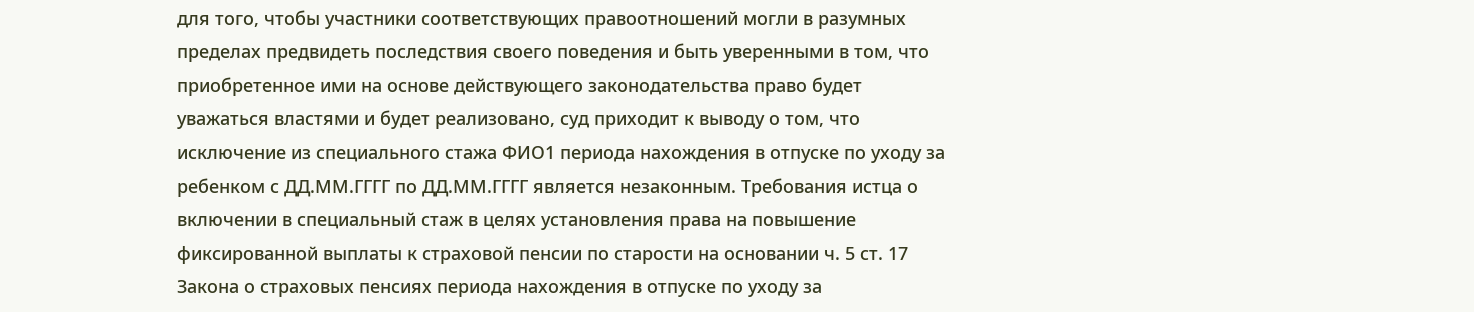для того, чтобы участники соответствующих правоотношений могли в разумных пределах предвидеть последствия своего поведения и быть уверенными в том, что приобретенное ими на основе действующего законодательства право будет уважаться властями и будет реализовано, суд приходит к выводу о том, что исключение из специального стажа ФИО1 периода нахождения в отпуске по уходу за ребенком с ДД.ММ.ГГГГ по ДД.ММ.ГГГГ является незаконным. Требования истца о включении в специальный стаж в целях установления права на повышение фиксированной выплаты к страховой пенсии по старости на основании ч. 5 ст. 17 Закона о страховых пенсиях периода нахождения в отпуске по уходу за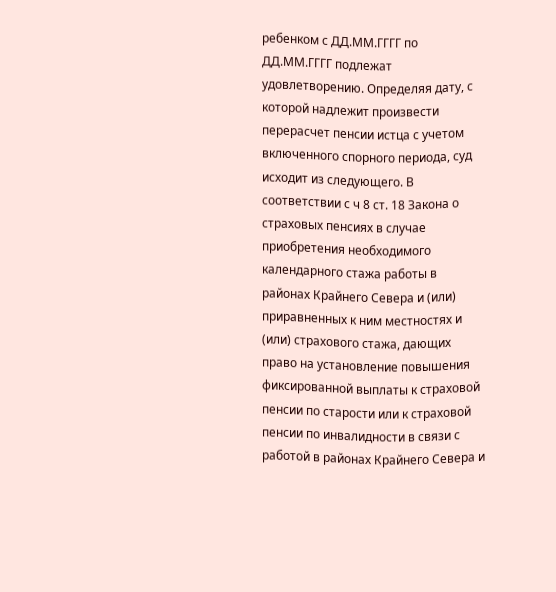ребенком с ДД.ММ.ГГГГ по ДД.ММ.ГГГГ подлежат удовлетворению. Определяя дату, с которой надлежит произвести перерасчет пенсии истца с учетом включенного спорного периода, суд исходит из следующего. В соответствии с ч 8 ст. 18 Закона о страховых пенсиях в случае приобретения необходимого календарного стажа работы в районах Крайнего Севера и (или) приравненных к ним местностях и (или) страхового стажа, дающих право на установление повышения фиксированной выплаты к страховой пенсии по старости или к страховой пенсии по инвалидности в связи с работой в районах Крайнего Севера и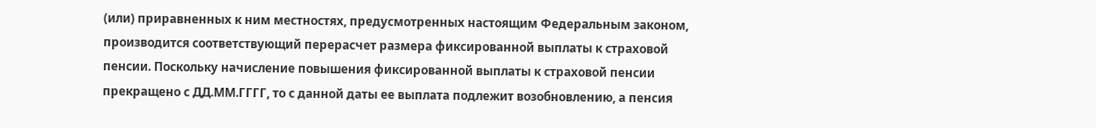(или) приравненных к ним местностях, предусмотренных настоящим Федеральным законом, производится соответствующий перерасчет размера фиксированной выплаты к страховой пенсии. Поскольку начисление повышения фиксированной выплаты к страховой пенсии прекращено с ДД.ММ.ГГГГ, то с данной даты ее выплата подлежит возобновлению, а пенсия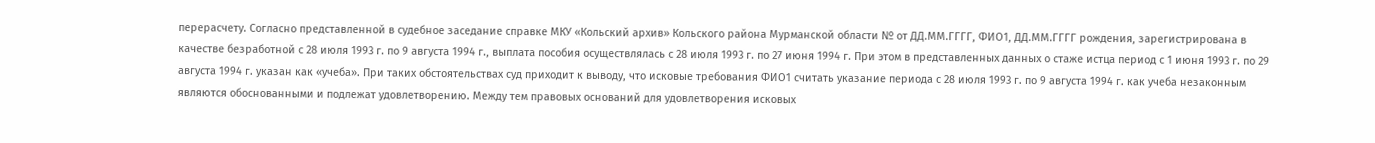перерасчету. Согласно представленной в судебное заседание справке МКУ «Кольский архив» Кольского района Мурманской области № от ДД.ММ.ГГГГ, ФИО1, ДД.ММ.ГГГГ рождения, зарегистрирована в качестве безработной с 28 июля 1993 г. по 9 августа 1994 г., выплата пособия осуществлялась с 28 июля 1993 г. по 27 июня 1994 г. При этом в представленных данных о стаже истца период с 1 июня 1993 г. по 29 августа 1994 г. указан как «учеба». При таких обстоятельствах суд приходит к выводу, что исковые требования ФИО1 считать указание периода с 28 июля 1993 г. по 9 августа 1994 г. как учеба незаконным являются обоснованными и подлежат удовлетворению. Между тем правовых оснований для удовлетворения исковых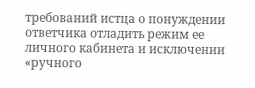требований истца о понуждении ответчика отладить режим ее личного кабинета и исключении «ручного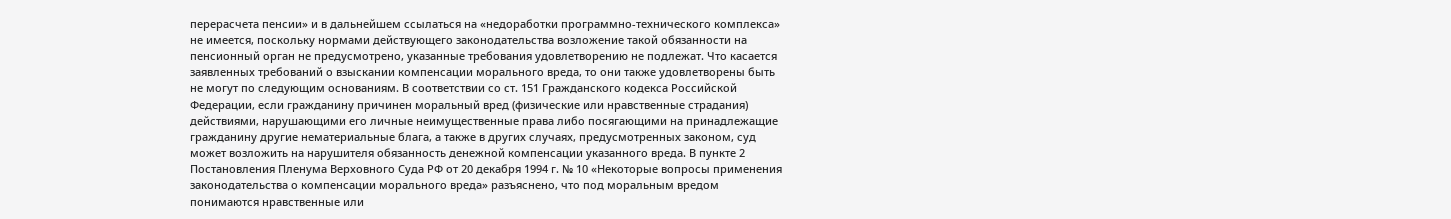перерасчета пенсии» и в дальнейшем ссылаться на «недоработки программно-технического комплекса» не имеется, поскольку нормами действующего законодательства возложение такой обязанности на пенсионный орган не предусмотрено, указанные требования удовлетворению не подлежат. Что касается заявленных требований о взыскании компенсации морального вреда, то они также удовлетворены быть не могут по следующим основаниям. В соответствии со ст. 151 Гражданского кодекса Российской Федерации, если гражданину причинен моральный вред (физические или нравственные страдания) действиями, нарушающими его личные неимущественные права либо посягающими на принадлежащие гражданину другие нематериальные блага, а также в других случаях, предусмотренных законом, суд может возложить на нарушителя обязанность денежной компенсации указанного вреда. В пункте 2 Постановления Пленума Верховного Суда РФ от 20 декабря 1994 г. № 10 «Некоторые вопросы применения законодательства о компенсации морального вреда» разъяснено, что под моральным вредом понимаются нравственные или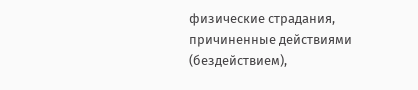физические страдания, причиненные действиями (бездействием),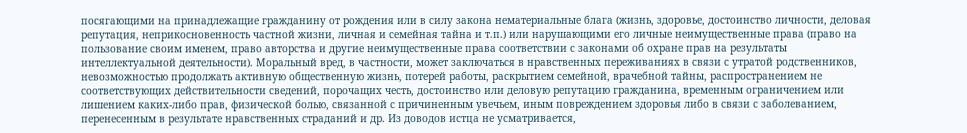посягающими на принадлежащие гражданину от рождения или в силу закона нематериальные блага (жизнь, здоровье, достоинство личности, деловая репутация, неприкосновенность частной жизни, личная и семейная тайна и т.п.) или нарушающими его личные неимущественные права (право на пользование своим именем, право авторства и другие неимущественные права соответствии с законами об охране прав на результаты интеллектуальной деятельности). Моральный вред, в частности, может заключаться в нравственных переживаниях в связи с утратой родственников, невозможностью продолжать активную общественную жизнь, потерей работы, раскрытием семейной, врачебной тайны, распространением не соответствующих действительности сведений, порочащих честь, достоинство или деловую репутацию гражданина, временным ограничением или лишением каких-либо прав, физической болью, связанной с причиненным увечьем, иным повреждением здоровья либо в связи с заболеванием, перенесенным в результате нравственных страданий и др. Из доводов истца не усматривается,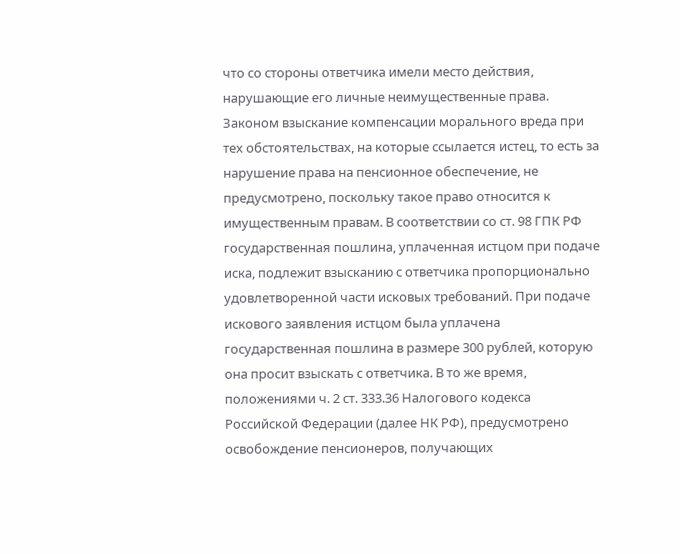что со стороны ответчика имели место действия, нарушающие его личные неимущественные права. Законом взыскание компенсации морального вреда при тех обстоятельствах, на которые ссылается истец, то есть за нарушение права на пенсионное обеспечение, не предусмотрено, поскольку такое право относится к имущественным правам. В соответствии со ст. 98 ГПК РФ государственная пошлина, уплаченная истцом при подаче иска, подлежит взысканию с ответчика пропорционально удовлетворенной части исковых требований. При подаче искового заявления истцом была уплачена государственная пошлина в размере 300 рублей, которую она просит взыскать с ответчика. В то же время, положениями ч. 2 ст. 333.36 Налогового кодекса Российской Федерации (далее НК РФ), предусмотрено освобождение пенсионеров, получающих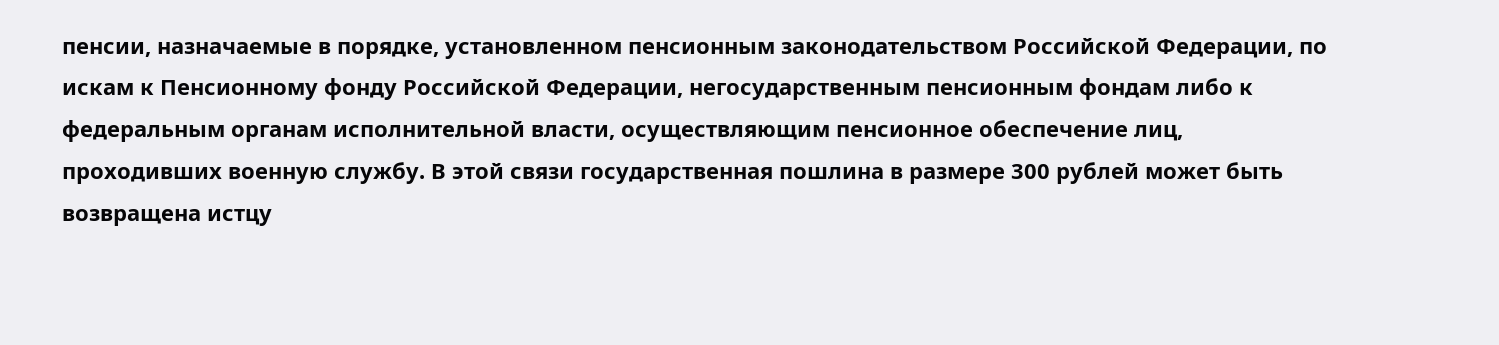пенсии, назначаемые в порядке, установленном пенсионным законодательством Российской Федерации, по искам к Пенсионному фонду Российской Федерации, негосударственным пенсионным фондам либо к федеральным органам исполнительной власти, осуществляющим пенсионное обеспечение лиц, проходивших военную службу. В этой связи государственная пошлина в размере 300 рублей может быть возвращена истцу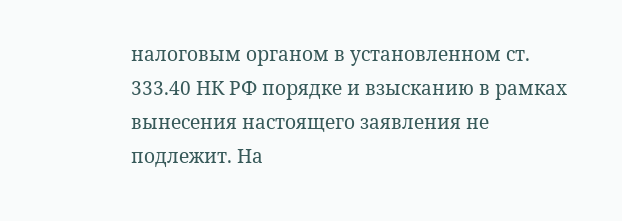налоговым органом в установленном ст. 333.40 НК РФ порядке и взысканию в рамках вынесения настоящего заявления не подлежит. На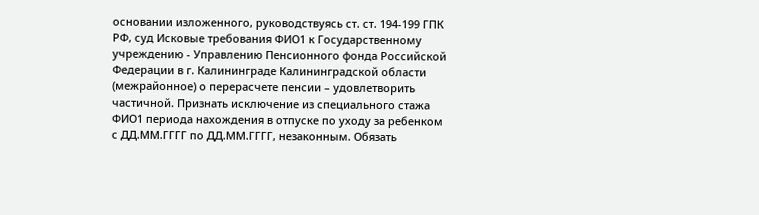основании изложенного, руководствуясь ст. ст. 194-199 ГПК РФ, суд Исковые требования ФИО1 к Государственному учреждению - Управлению Пенсионного фонда Российской Федерации в г. Калининграде Калининградской области (межрайонное) о перерасчете пенсии – удовлетворить частичной. Признать исключение из специального стажа ФИО1 периода нахождения в отпуске по уходу за ребенком с ДД.ММ.ГГГГ по ДД.ММ.ГГГГ, незаконным. Обязать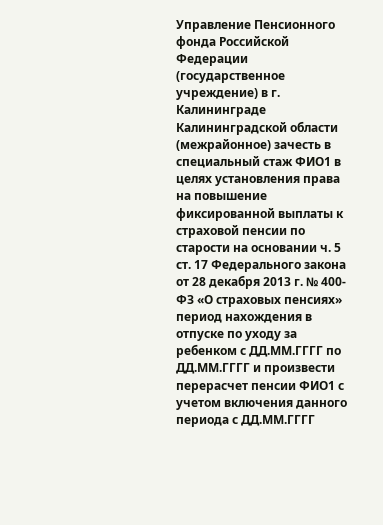Управление Пенсионного фонда Российской Федерации (государственное учреждение) в г. Калининграде Калининградской области (межрайонное) зачесть в специальный стаж ФИО1 в целях установления права на повышение фиксированной выплаты к страховой пенсии по старости на основании ч. 5 ст. 17 Федерального закона от 28 декабря 2013 г. № 400-ФЗ «О страховых пенсиях» период нахождения в отпуске по уходу за ребенком с ДД.ММ.ГГГГ по ДД.ММ.ГГГГ и произвести перерасчет пенсии ФИО1 с учетом включения данного периода с ДД.ММ.ГГГГ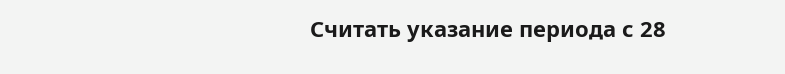Считать указание периода с 28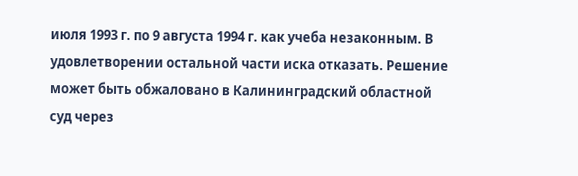июля 1993 г. по 9 августа 1994 г. как учеба незаконным. В удовлетворении остальной части иска отказать. Решение может быть обжаловано в Калининградский областной суд через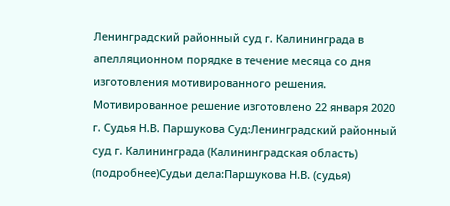Ленинградский районный суд г. Калининграда в апелляционном порядке в течение месяца со дня изготовления мотивированного решения. Мотивированное решение изготовлено 22 января 2020 г. Судья Н.В. Паршукова Суд:Ленинградский районный суд г. Калининграда (Калининградская область) (подробнее)Судьи дела:Паршукова Н.В. (судья)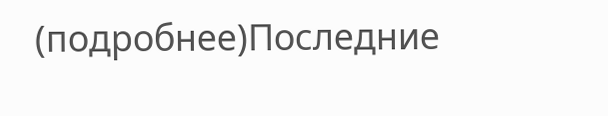(подробнее)Последние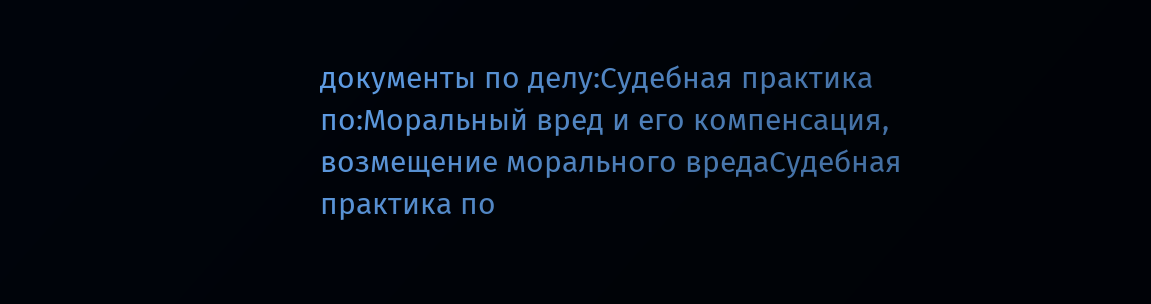документы по делу:Судебная практика по:Моральный вред и его компенсация, возмещение морального вредаСудебная практика по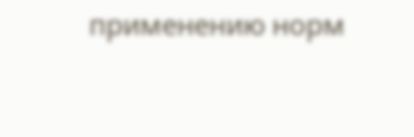применению норм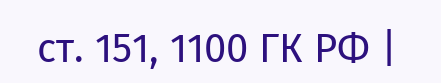ст. 151, 1100 ГК РФ |